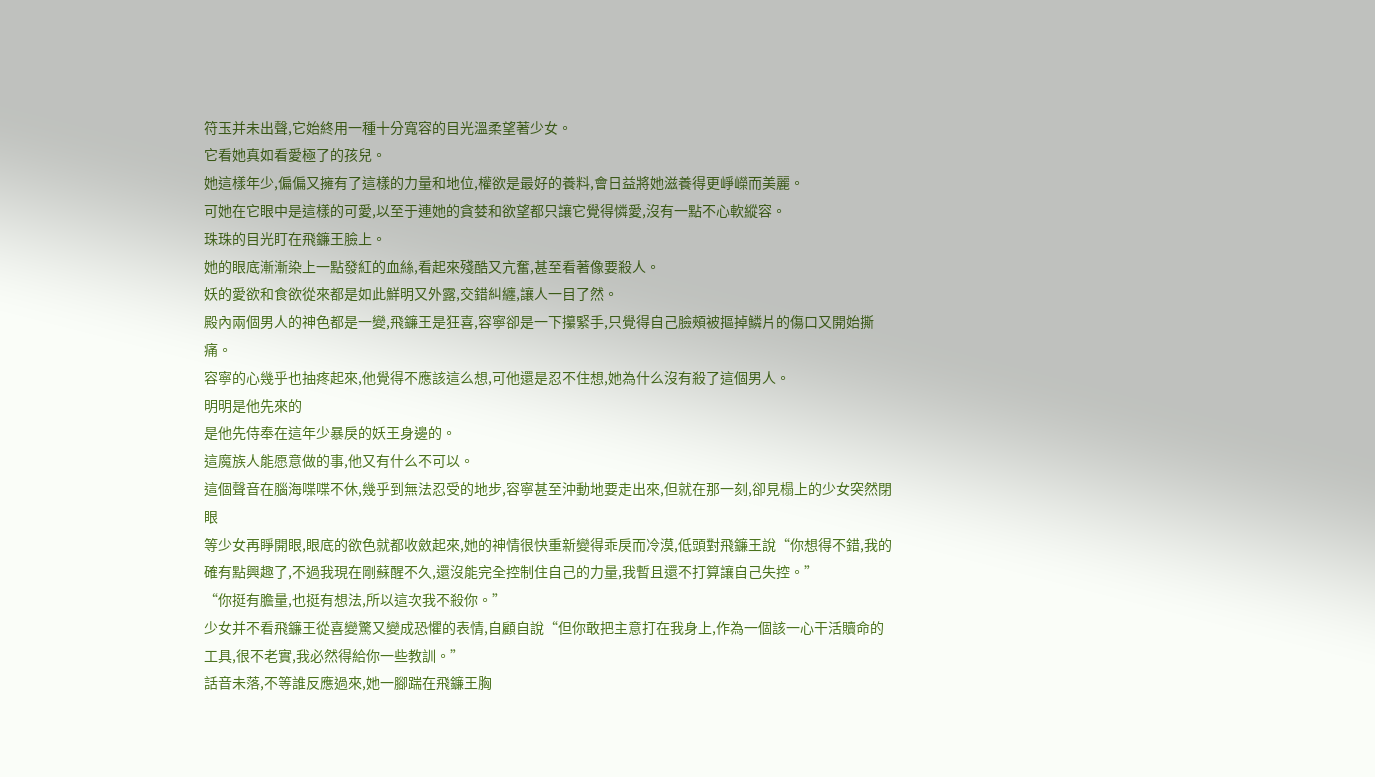符玉并未出聲,它始終用一種十分寬容的目光溫柔望著少女。
它看她真如看愛極了的孩兒。
她這樣年少,偏偏又擁有了這樣的力量和地位,權欲是最好的養料,會日益將她滋養得更崢嶸而美麗。
可她在它眼中是這樣的可愛,以至于連她的貪婪和欲望都只讓它覺得憐愛,沒有一點不心軟縱容。
珠珠的目光盯在飛鐮王臉上。
她的眼底漸漸染上一點發紅的血絲,看起來殘酷又亢奮,甚至看著像要殺人。
妖的愛欲和食欲從來都是如此鮮明又外露,交錯糾纏,讓人一目了然。
殿內兩個男人的神色都是一變,飛鐮王是狂喜,容寧卻是一下攥緊手,只覺得自己臉頰被摳掉鱗片的傷口又開始撕痛。
容寧的心幾乎也抽疼起來,他覺得不應該這么想,可他還是忍不住想,她為什么沒有殺了這個男人。
明明是他先來的
是他先侍奉在這年少暴戾的妖王身邊的。
這魔族人能愿意做的事,他又有什么不可以。
這個聲音在腦海喋喋不休,幾乎到無法忍受的地步,容寧甚至沖動地要走出來,但就在那一刻,卻見榻上的少女突然閉眼
等少女再睜開眼,眼底的欲色就都收斂起來,她的神情很快重新變得乖戾而冷漠,低頭對飛鐮王說“你想得不錯,我的確有點興趣了,不過我現在剛蘇醒不久,還沒能完全控制住自己的力量,我暫且還不打算讓自己失控。”
“你挺有膽量,也挺有想法,所以這次我不殺你。”
少女并不看飛鐮王從喜變驚又變成恐懼的表情,自顧自說“但你敢把主意打在我身上,作為一個該一心干活贖命的工具,很不老實,我必然得給你一些教訓。”
話音未落,不等誰反應過來,她一腳踹在飛鐮王胸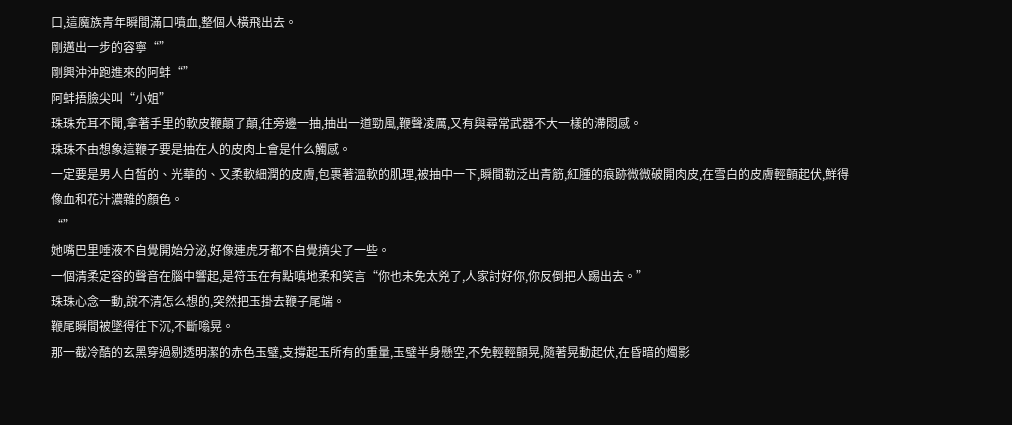口,這魔族青年瞬間滿口噴血,整個人橫飛出去。
剛邁出一步的容寧“”
剛興沖沖跑進來的阿蚌“”
阿蚌捂臉尖叫“小姐”
珠珠充耳不聞,拿著手里的軟皮鞭顛了顛,往旁邊一抽,抽出一道勁風,鞭聲凌厲,又有與尋常武器不大一樣的滯悶感。
珠珠不由想象這鞭子要是抽在人的皮肉上會是什么觸感。
一定要是男人白皙的、光華的、又柔軟細潤的皮膚,包裹著溫軟的肌理,被抽中一下,瞬間勒泛出青筋,紅腫的痕跡微微破開肉皮,在雪白的皮膚輕顫起伏,鮮得像血和花汁濃雜的顏色。
“”
她嘴巴里唾液不自覺開始分泌,好像連虎牙都不自覺擠尖了一些。
一個清柔定容的聲音在腦中響起,是符玉在有點嗔地柔和笑言“你也未免太兇了,人家討好你,你反倒把人踢出去。”
珠珠心念一動,說不清怎么想的,突然把玉掛去鞭子尾端。
鞭尾瞬間被墜得往下沉,不斷嗡晃。
那一截冷酷的玄黑穿過剔透明潔的赤色玉璧,支撐起玉所有的重量,玉璧半身懸空,不免輕輕顫晃,隨著晃動起伏,在昏暗的燭影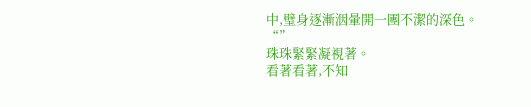中,璧身逐漸洇暈開一團不潔的深色。
“”
珠珠緊緊凝視著。
看著看著,不知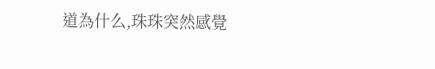道為什么,珠珠突然感覺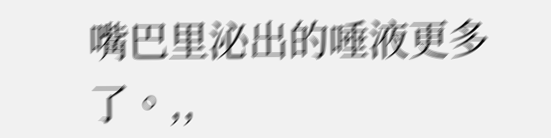嘴巴里泌出的唾液更多了。,,